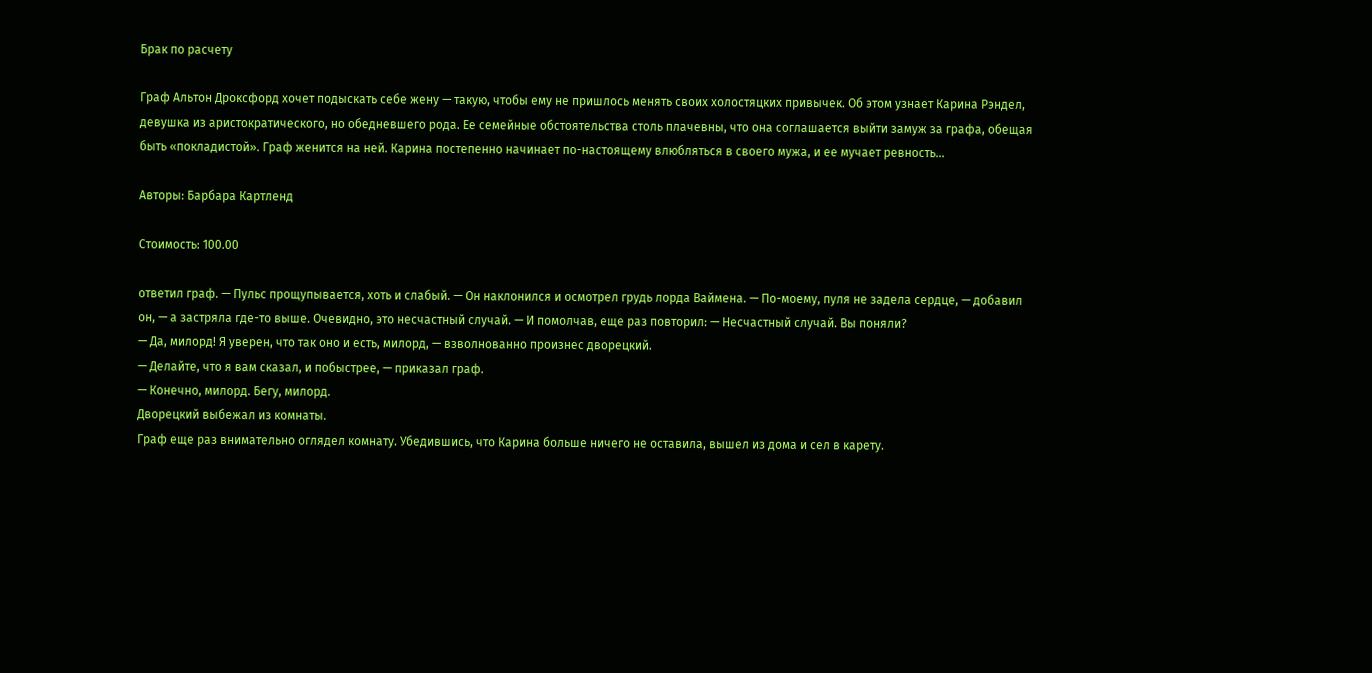Брак по расчету

Граф Альтон Дроксфорд хочет подыскать себе жену — такую, чтобы ему не пришлось менять своих холостяцких привычек. Об этом узнает Карина Рэндел, девушка из аристократического, но обедневшего рода. Ее семейные обстоятельства столь плачевны, что она соглашается выйти замуж за графа, обещая быть «покладистой». Граф женится на ней. Карина постепенно начинает по-настоящему влюбляться в своего мужа, и ее мучает ревность…

Авторы: Барбара Картленд

Стоимость: 100.00

ответил граф. — Пульс прощупывается, хоть и слабый. — Он наклонился и осмотрел грудь лорда Ваймена. — По-моему, пуля не задела сердце, — добавил он, — а застряла где-то выше. Очевидно, это несчастный случай. — И помолчав, еще раз повторил: — Несчастный случай. Вы поняли?
— Да, милорд! Я уверен, что так оно и есть, милорд, — взволнованно произнес дворецкий.
— Делайте, что я вам сказал, и побыстрее, — приказал граф.
— Конечно, милорд. Бегу, милорд.
Дворецкий выбежал из комнаты.
Граф еще раз внимательно оглядел комнату. Убедившись, что Карина больше ничего не оставила, вышел из дома и сел в карету.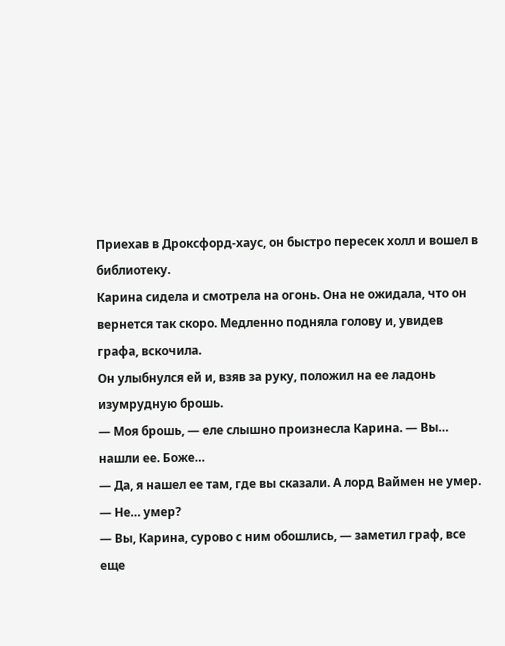Приехав в Дроксфорд-хаус, он быстро пересек холл и вошел в библиотеку.
Карина сидела и смотрела на огонь. Она не ожидала, что он вернется так скоро. Медленно подняла голову и, увидев графа, вскочила.
Он улыбнулся ей и, взяв за руку, положил на ее ладонь изумрудную брошь.
— Моя брошь, — еле слышно произнесла Карина. — Вы… нашли ее. Боже…
— Да, я нашел ее там, где вы сказали. А лорд Ваймен не умер.
— Не… умер?
— Вы, Карина, сурово с ним обошлись, — заметил граф, все еще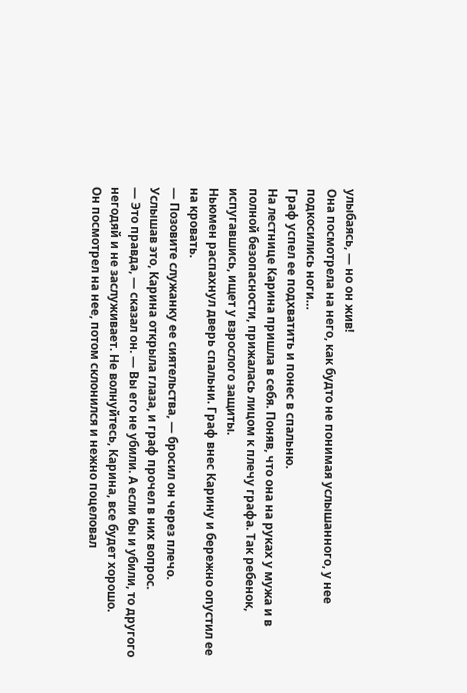улыбаясь, — но он жив!
Она посмотрела на него, как будто не понимая услышанного, у нее подкосились ноги…
Граф успел ее подхватить и понес в спальню.
На лестнице Карина пришла в себя. Поняв, что она на руках у мужа и в полной безопасности, прижалась лицом к плечу графа. Так ребенок, испугавшись, ищет у взрослого защиты.
Ньюмен распахнул дверь спальни. Граф внес Карину и бережно опустил ее на кровать.
— Позовите служанку ее сиятельства, — бросил он через плечо.
Услышав это, Карина открыла глаза, и граф прочел в них вопрос.
— Это правда, — сказал он. — Вы его не убили. А если бы и убили, то другого негодяй и не заслуживает. Не волнуйтесь, Карина, все будет хорошо.
Он посмотрел на нее, потом склонился и нежно поцеловал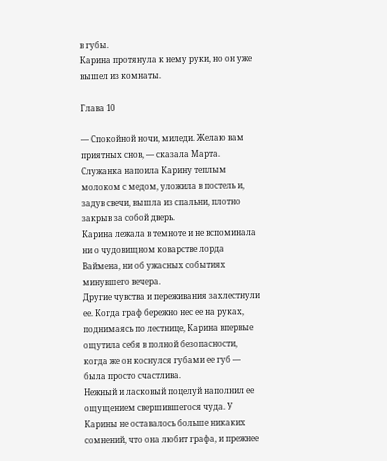в губы.
Карина протянула к нему руки, но он уже вышел из комнаты.

Глава 10

— Спокойной ночи, миледи. Желаю вам приятных снов, — сказала Марта.
Служанка напоила Карину теплым молоком с медом, уложила в постель и, задув свечи, вышла из спальни, плотно закрыв за собой дверь.
Карина лежала в темноте и не вспоминала ни о чудовищном коварстве лорда Ваймена, ни об ужасных событиях минувшего вечера.
Другие чувства и переживания захлестнули ее. Когда граф бережно нес ее на руках, поднимаясь по лестнице, Карина впервые ощутила себя в полной безопасности, когда же он коснулся губами ее губ — была просто счастлива.
Нежный и ласковый поцелуй наполнил ее ощущением свершившегося чуда. У Карины не оставалось больше никаких сомнений, что она любит графа, и прежнее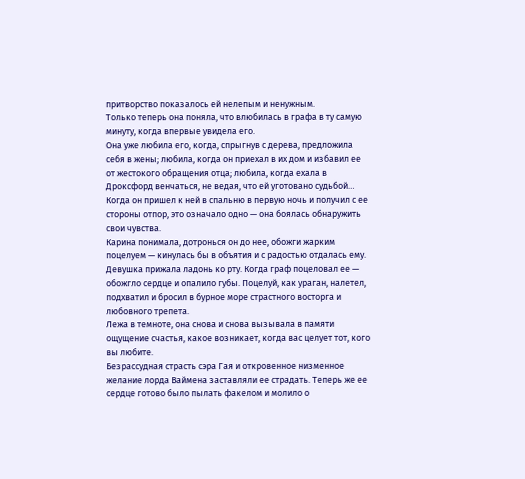притворство показалось ей нелепым и ненужным.
Только теперь она поняла, что влюбилась в графа в ту самую минуту, когда впервые увидела его.
Она уже любила его, когда, спрыгнув с дерева, предложила себя в жены; любила, когда он приехал в их дом и избавил ее от жестокого обращения отца; любила, когда ехала в Дроксфорд венчаться, не ведая, что ей уготовано судьбой…
Когда он пришел к ней в спальню в первую ночь и получил с ее стороны отпор, это означало одно — она боялась обнаружить свои чувства.
Карина понимала, дотронься он до нее, обожги жарким поцелуем — кинулась бы в объятия и с радостью отдалась ему.
Девушка прижала ладонь ко рту. Когда граф поцеловал ее — обожгло сердце и опалило губы. Поцелуй, как ураган, налетел, подхватил и бросил в бурное море страстного восторга и любовного трепета.
Лежа в темноте, она снова и снова вызывала в памяти ощущение счастья, какое возникает, когда вас целует тот, кого вы любите.
Безрассудная страсть сэра Гая и откровенное низменное желание лорда Ваймена заставляли ее страдать. Теперь же ее сердце готово было пылать факелом и молило о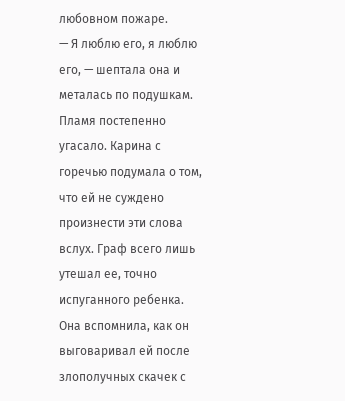любовном пожаре.
— Я люблю его, я люблю его, — шептала она и металась по подушкам.
Пламя постепенно угасало. Карина с горечью подумала о том, что ей не суждено произнести эти слова вслух. Граф всего лишь утешал ее, точно испуганного ребенка.
Она вспомнила, как он выговаривал ей после злополучных скачек с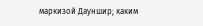маркизой Дауншир; каким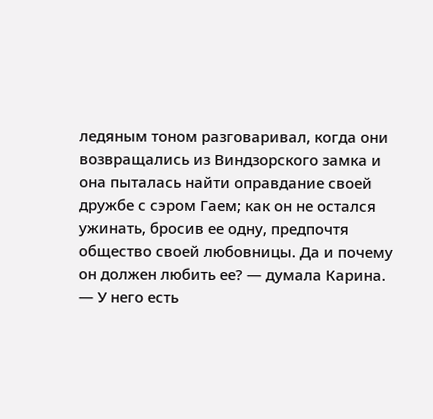ледяным тоном разговаривал, когда они возвращались из Виндзорского замка и она пыталась найти оправдание своей дружбе с сэром Гаем; как он не остался ужинать, бросив ее одну, предпочтя общество своей любовницы. Да и почему он должен любить ее? — думала Карина. — У него есть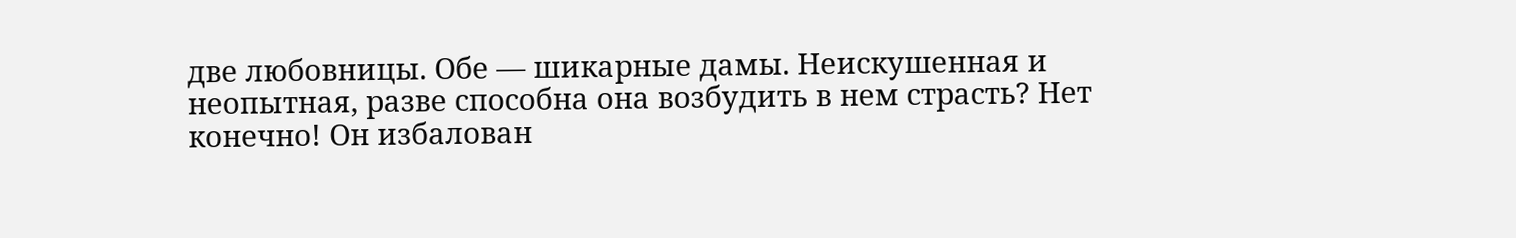две любовницы. Обе — шикарные дамы. Неискушенная и неопытная, разве способна она возбудить в нем страсть? Нет конечно! Он избалован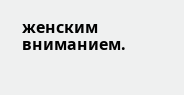женским вниманием.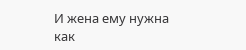И жена ему нужна как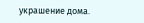украшение дома.